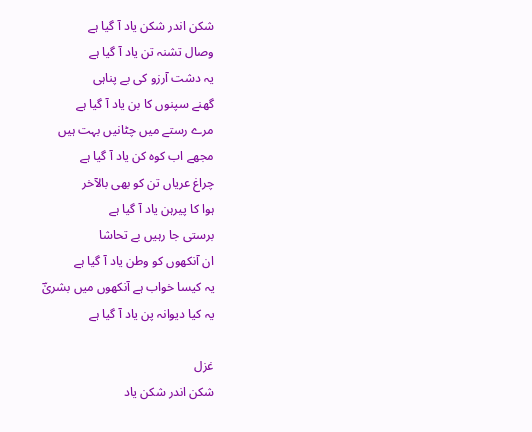شکن اندر شکن یاد آ گیا ہے
وصال تشنہ تن یاد آ گیا ہے
یہ دشت آرزو کی بے پناہی
گھنے سپنوں کا بن یاد آ گیا ہے
مرے رستے میں چٹانیں بہت ہیں
مجھے اب کوہ کن یاد آ گیا ہے
چراغ عریاں تن کو بھی بالآخر
ہوا کا پیرہن یاد آ گیا ہے
برستی جا رہیں بے تحاشا
ان آنکھوں کو وطن یاد آ گیا ہے
یہ کیسا خواب ہے آنکھوں میں بشریٰؔ
یہ کیا دیوانہ پن یاد آ گیا ہے

غزل
شکن اندر شکن یاد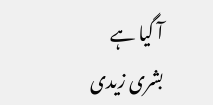آ گیا ہے
بشری زیدی